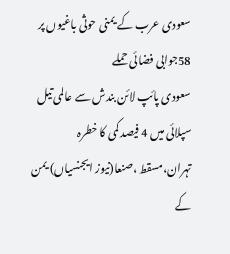سعودی عرب کے یمنی حوثی باغیوں پر 58جوابی فضائی حملے
سعودی پائپ لائن بندش سے عالمی تیل سپلائی میں 4 فیصد کمی کا خطرہ
تہران،مسقط ،صنعا(نیوز ایجنسیاں) یمن کے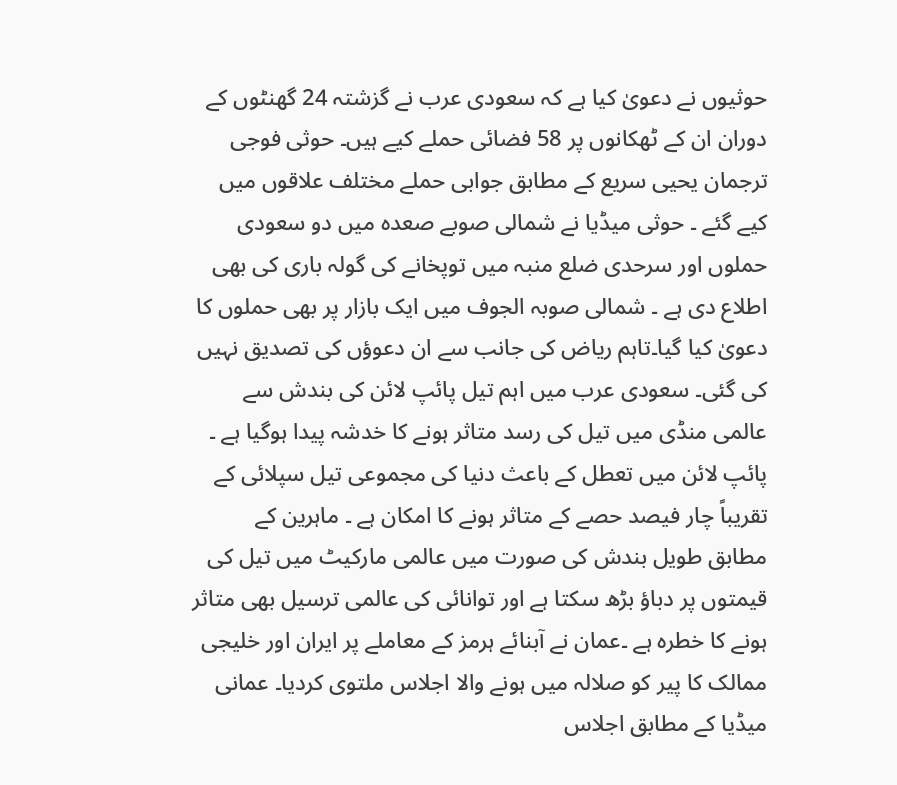حوثیوں نے دعویٰ کیا ہے کہ سعودی عرب نے گزشتہ 24 گھنٹوں کے دوران ان کے ٹھکانوں پر 58 فضائی حملے کیے ہیں۔ حوثی فوجی ترجمان یحیی سریع کے مطابق جوابی حملے مختلف علاقوں میں کیے گئے ۔ حوثی میڈیا نے شمالی صوبے صعدہ میں دو سعودی حملوں اور سرحدی ضلع منبہ میں توپخانے کی گولہ باری کی بھی اطلاع دی ہے ۔ شمالی صوبہ الجوف میں ایک بازار پر بھی حملوں کا دعویٰ کیا گیا۔تاہم ریاض کی جانب سے ان دعوؤں کی تصدیق نہیں کی گئی۔ سعودی عرب میں اہم تیل پائپ لائن کی بندش سے عالمی منڈی میں تیل کی رسد متاثر ہونے کا خدشہ پیدا ہوگیا ہے ۔ پائپ لائن میں تعطل کے باعث دنیا کی مجموعی تیل سپلائی کے تقریباً چار فیصد حصے کے متاثر ہونے کا امکان ہے ۔ ماہرین کے مطابق طویل بندش کی صورت میں عالمی مارکیٹ میں تیل کی قیمتوں پر دباؤ بڑھ سکتا ہے اور توانائی کی عالمی ترسیل بھی متاثر ہونے کا خطرہ ہے ۔عمان نے آبنائے ہرمز کے معاملے پر ایران اور خلیجی ممالک کا پیر کو صلالہ میں ہونے والا اجلاس ملتوی کردیا۔ عمانی میڈیا کے مطابق اجلاس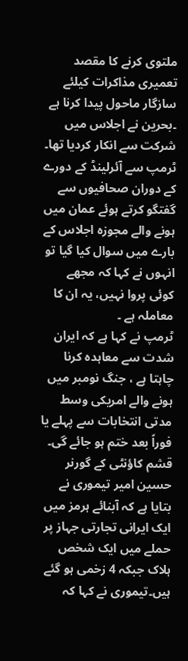ملتوی کرنے کا مقصد تعمیری مذاکرات کیلئے سازگار ماحول پیدا کرنا ہے ۔بحرین نے اجلاس میں شرکت سے انکار کردیا تھا۔ ٹرمپ سے آئرلینڈ کے دورے کے دوران صحافیوں سے گفتگو کرتے ہوئے عمان میں ہونے والے مجوزہ اجلاس کے بارے میں سوال کیا گیا تو انہوں نے کہا کہ مجھے کوئی پروا نہیں، یہ ان کا معاملہ ہے ۔
ٹرمپ نے کہا ہے کہ ایران شدت سے معاہدہ کرنا چاہتا ہے ، جنگ نومبر میں ہونے والے امریکی وسط مدتی انتخابات سے پہلے یا فوراً بعد ختم ہو جائے گی۔ قشم کاؤنٹی کے گورنر حسین امیر تیموری نے بتایا ہے کہ آبنائے ہرمز میں ایک ایرانی تجارتی جہاز پر حملے میں ایک شخص ہلاک جبکہ 4 زخمی ہو گئے ہیں۔تیموری نے کہا کہ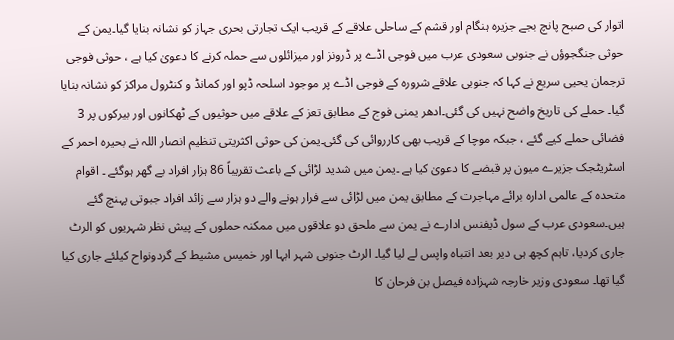اتوار کی صبح پانچ بجے جزیرہ ہنگام اور قشم کے ساحلی علاقے کے قریب ایک تجارتی بحری جہاز کو نشانہ بنایا گیا۔یمن کے حوثی جنگجوؤں نے جنوبی سعودی عرب میں فوجی اڈے پر ڈرونز اور میزائلوں سے حملہ کرنے کا دعویٰ کیا ہے ، حوثی فوجی ترجمان یحیی سریع نے کہا کہ جنوبی علاقے شرورہ کے فوجی اڈے پر موجود اسلحہ ڈپو اور کمانڈ و کنٹرول مراکز کو نشانہ بنایا گیا۔ حملے کی تاریخ واضح نہیں کی گئی۔ادھر یمنی فوج کے مطابق تعز کے علاقے میں حوثیوں کے ٹھکانوں اور بیرکوں پر 3 فضائی حملے کیے گئے ، جبکہ موچا کے قریب بھی کارروائی کی گئی۔یمن کی حوثی اکثریتی تنظیم انصار اللہ نے بحیرہ احمر کے اسٹریٹجک جزیرے میون پر قبضے کا دعویٰ کیا ہے ۔یمن میں شدید لڑائی کے باعث تقریباً 86 ہزار افراد بے گھر ہوگئے ۔ اقوام متحدہ کے عالمی ادارہ برائے مہاجرت کے مطابق یمن میں لڑائی سے فرار ہونے والے دو ہزار سے زائد افراد جبوتی پہنچ گئے ہیں۔سعودی عرب کے سول ڈیفنس ادارے نے یمن سے ملحق دو علاقوں میں ممکنہ حملوں کے پیش نظر شہریوں کو الرٹ جاری کردیا، تاہم کچھ ہی دیر بعد انتباہ واپس لے لیا گیا۔ الرٹ جنوبی شہر ابہا اور خمیس مشیط کے گردونواح کیلئے جاری کیا گیا تھا۔ سعودی وزیر خارجہ شہزادہ فیصل بن فرحان کا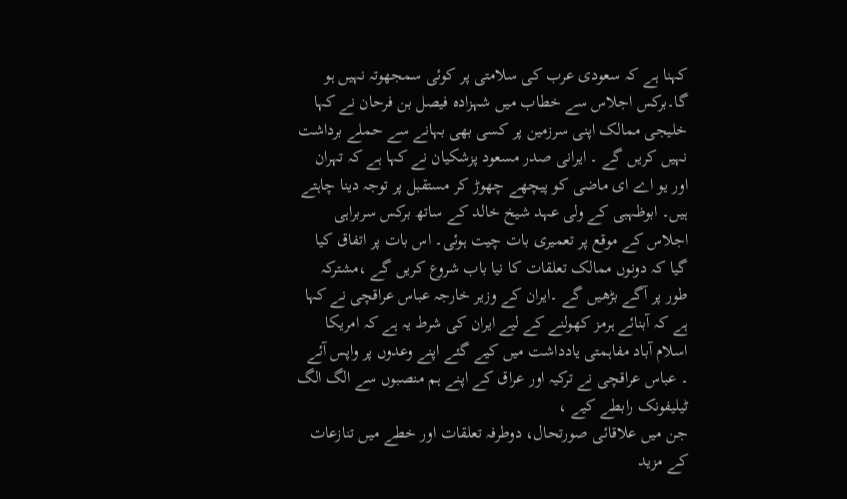کہنا ہے کہ سعودی عرب کی سلامتی پر کوئی سمجھوتہ نہیں ہو گا۔برکس اجلاس سے خطاب میں شہزادہ فیصل بن فرحان نے کہا خلیجی ممالک اپنی سرزمین پر کسی بھی بہانے سے حملے برداشت نہیں کریں گے ۔ ایرانی صدر مسعود پزشکیان نے کہا ہے کہ تہران اور یو اے ای ماضی کو پیچھے چھوڑ کر مستقبل پر توجہ دینا چاہتے ہیں۔ ابوظہبی کے ولی عہد شیخ خالد کے ساتھ برکس سربراہی اجلاس کے موقع پر تعمیری بات چیت ہوئی۔ اس بات پر اتفاق کیا گیا کہ دونوں ممالک تعلقات کا نیا باب شروع کریں گے ،مشترکہ طور پر آگے بڑھیں گے ۔ایران کے وزیر خارجہ عباس عراقچی نے کہا ہے کہ آبنائے ہرمز کھولنے کے لیے ایران کی شرط یہ ہے کہ امریکا اسلام آباد مفاہمتی یادداشت میں کیے گئے اپنے وعدوں پر واپس آئے ۔ عباس عراقچی نے ترکیہ اور عراق کے اپنے ہم منصبوں سے الگ الگ ٹیلیفونک رابطے کیے ،
جن میں علاقائی صورتحال، دوطرفہ تعلقات اور خطے میں تنازعات کے مزید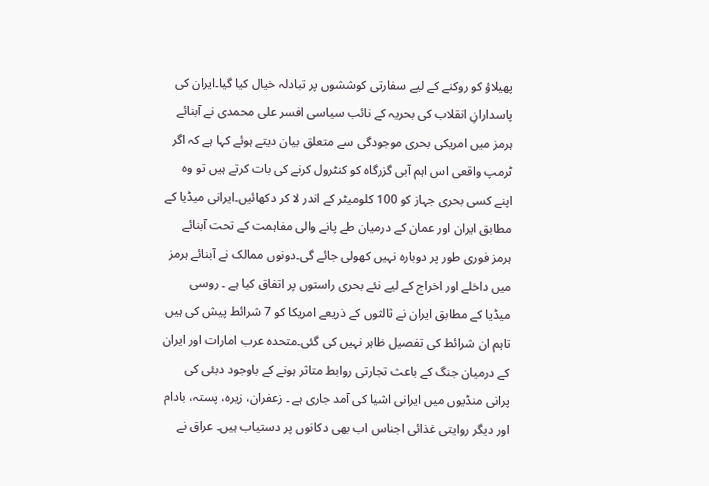پھیلاؤ کو روکنے کے لیے سفارتی کوششوں پر تبادلہ خیال کیا گیا۔ایران کی پاسدارانِ انقلاب کی بحریہ کے نائب سیاسی افسر علی محمدی نے آبنائے ہرمز میں امریکی بحری موجودگی سے متعلق بیان دیتے ہوئے کہا ہے کہ اگر ٹرمپ واقعی اس اہم آبی گزرگاہ کو کنٹرول کرنے کی بات کرتے ہیں تو وہ اپنے کسی بحری جہاز کو 100 کلومیٹر کے اندر لا کر دکھائیں۔ایرانی میڈیا کے مطابق ایران اور عمان کے درمیان طے پانے والی مفاہمت کے تحت آبنائے ہرمز فوری طور پر دوبارہ نہیں کھولی جائے گی۔دونوں ممالک نے آبنائے ہرمز میں داخلے اور اخراج کے لیے نئے بحری راستوں پر اتفاق کیا ہے ۔ روسی میڈیا کے مطابق ایران نے ثالثوں کے ذریعے امریکا کو 7 شرائط پیش کی ہیں تاہم ان شرائط کی تفصیل ظاہر نہیں کی گئی۔متحدہ عرب امارات اور ایران کے درمیان جنگ کے باعث تجارتی روابط متاثر ہونے کے باوجود دبئی کی پرانی منڈیوں میں ایرانی اشیا کی آمد جاری ہے ۔ زعفران، زیرہ، پستہ، بادام اور دیگر روایتی غذائی اجناس اب بھی دکانوں پر دستیاب ہیں۔ عراق نے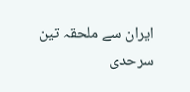ایران سے ملحقہ تین سرحدی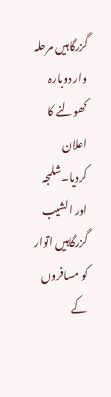گزرگاہیں مرحلہ وار دوبارہ کھولنے کا اعلان کردیا۔شلمجہ اور الشیب گزرگاہیں اتوار کو مسافروں کے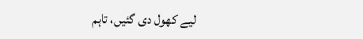لیے کھول دی گئیں، تاہم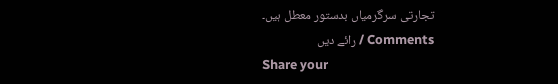تجارتی سرگرمیاں بدستور معطل ہیں۔
Comments / رائے دیں
Share your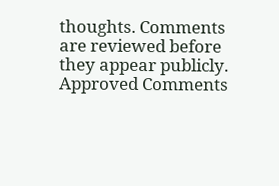thoughts. Comments are reviewed before they appear publicly.
Approved Comments